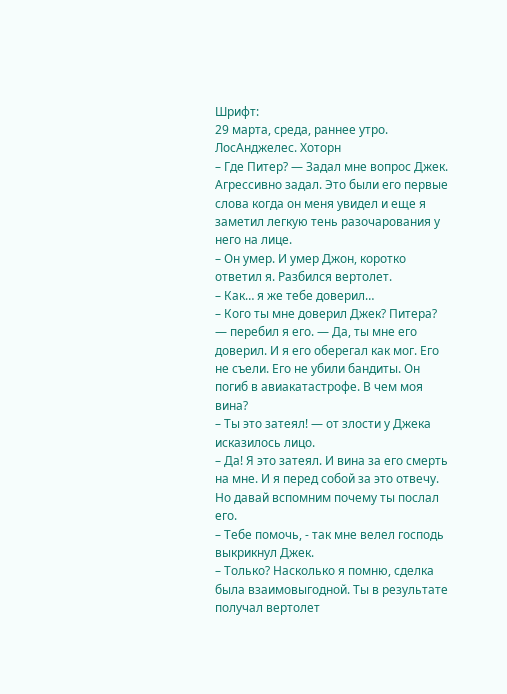Шрифт:
29 марта, среда, раннее утро. ЛосАнджелес. Хоторн
– Где Питер? — Задал мне вопрос Джек. Агрессивно задал. Это были его первые слова когда он меня увидел и еще я заметил легкую тень разочарования у него на лице.
– Он умер. И умер Джон, коротко ответил я. Разбился вертолет.
– Как… я же тебе доверил…
– Кого ты мне доверил Джек? Питера? — перебил я его. — Да, ты мне его доверил. И я его оберегал как мог. Его не съели. Его не убили бандиты. Он погиб в авиакатастрофе. В чем моя вина?
– Ты это затеял! — от злости у Джека исказилось лицо.
– Да! Я это затеял. И вина за его смерть на мне. И я перед собой за это отвечу. Но давай вспомним почему ты послал его.
– Тебе помочь, - так мне велел господь выкрикнул Джек.
– Только? Насколько я помню, сделка была взаимовыгодной. Ты в результате получал вертолет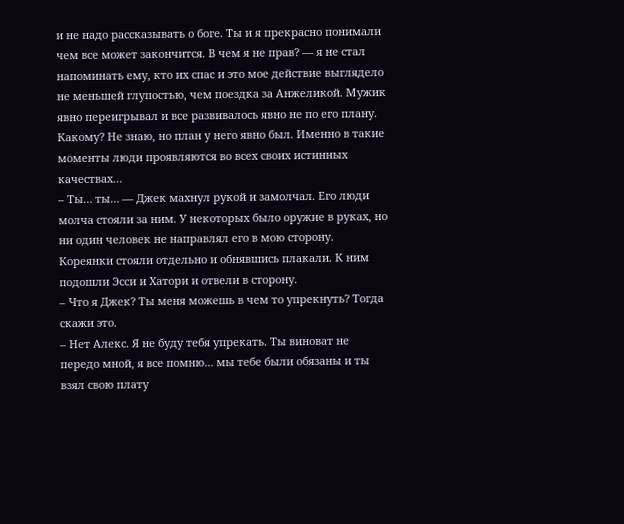и не надо рассказывать о боге. Ты и я прекрасно понимали чем все может закончится. В чем я не прав? — я не стал напоминать ему, кто их спас и это мое действие выглядело не меньшей глупостью, чем поездка за Анжеликой. Мужик явно переигрывал и все развивалось явно не по его плану. Какому? Не знаю, но план у него явно был. Именно в такие моменты люди проявляются во всех своих истинных качествах…
– Ты… ты… — Джек махнул рукой и замолчал. Его люди молча стояли за ним. У некоторых было оружие в руках, но ни один человек не направлял его в мою сторону. Кореянки стояли отдельно и обнявшись плакали. К ним подошли Эсси и Хатори и отвели в сторону.
– Что я Джек? Ты меня можешь в чем то упрекнуть? Тогда скажи это.
– Нет Алекс. Я не буду тебя упрекать. Ты виноват не передо мной, я все помню… мы тебе были обязаны и ты взял свою плату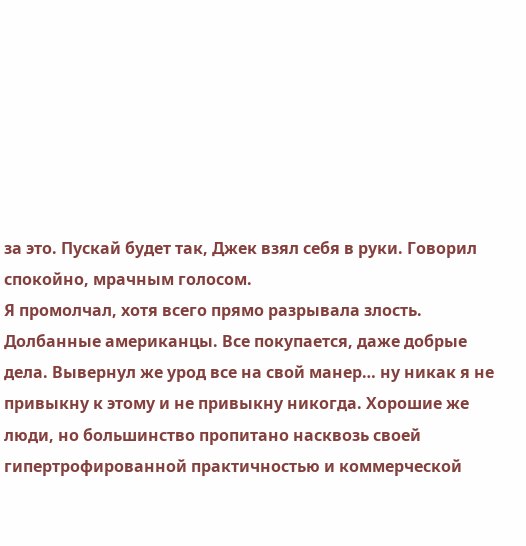за это. Пускай будет так, Джек взял себя в руки. Говорил спокойно, мрачным голосом.
Я промолчал, хотя всего прямо разрывала злость. Долбанные американцы. Все покупается, даже добрые дела. Вывернул же урод все на свой манер… ну никак я не привыкну к этому и не привыкну никогда. Хорошие же люди, но большинство пропитано насквозь своей гипертрофированной практичностью и коммерческой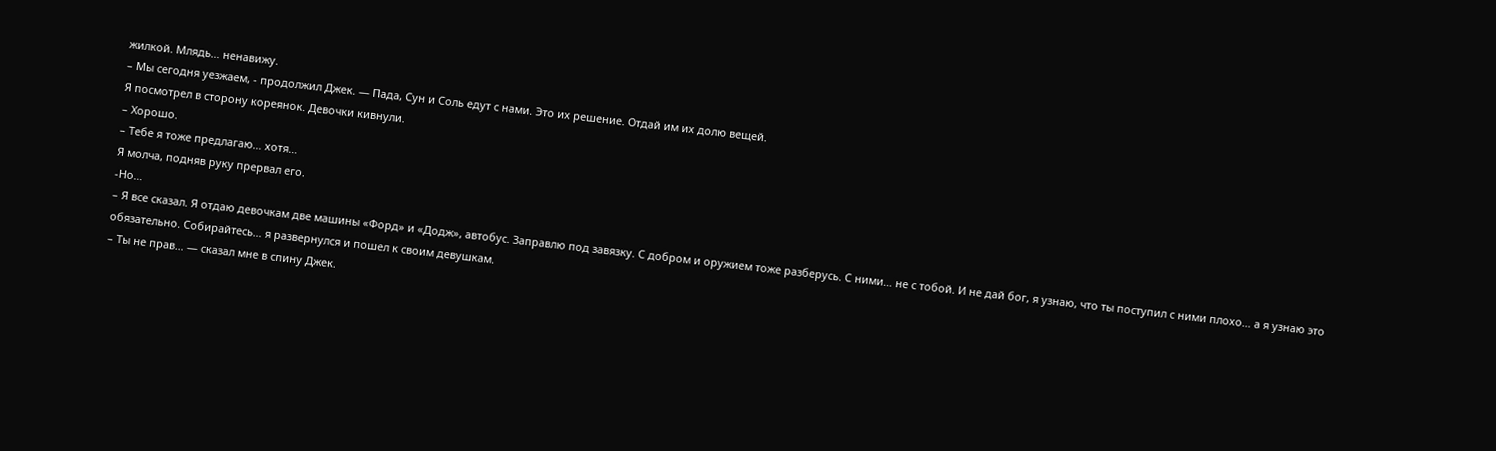жилкой. Млядь… ненавижу.
– Мы сегодня уезжаем, - продолжил Джек. — Пада, Сун и Соль едут с нами. Это их решение. Отдай им их долю вещей.
Я посмотрел в сторону кореянок. Девочки кивнули.
– Хорошо.
– Тебе я тоже предлагаю… хотя…
Я молча, подняв руку прервал его.
-Но…
– Я все сказал. Я отдаю девочкам две машины «Форд» и «Додж», автобус. Заправлю под завязку. С добром и оружием тоже разберусь. С ними… не с тобой. И не дай бог, я узнаю, что ты поступил с ними плохо… а я узнаю это обязательно. Собирайтесь… я развернулся и пошел к своим девушкам.
– Ты не прав… — сказал мне в спину Джек.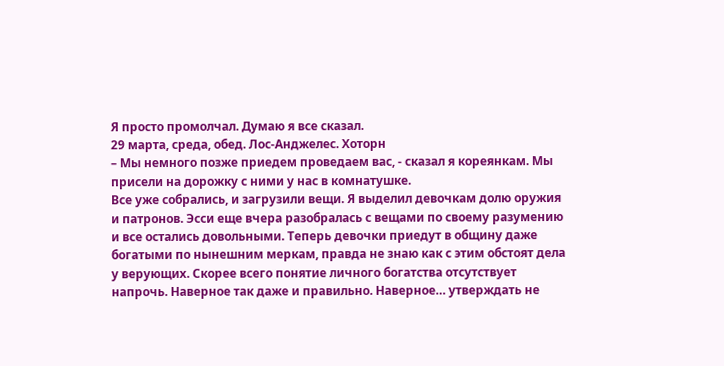Я просто промолчал. Думаю я все сказал.
29 марта, среда, обед. Лос-Анджелес. Хоторн
– Мы немного позже приедем проведаем вас, - сказал я кореянкам. Мы присели на дорожку с ними у нас в комнатушке.
Все уже собрались, и загрузили вещи. Я выделил девочкам долю оружия и патронов. Эсси еще вчера разобралась с вещами по своему разумению и все остались довольными. Теперь девочки приедут в общину даже богатыми по нынешним меркам, правда не знаю как с этим обстоят дела у верующих. Скорее всего понятие личного богатства отсутствует напрочь. Наверное так даже и правильно. Наверное… утверждать не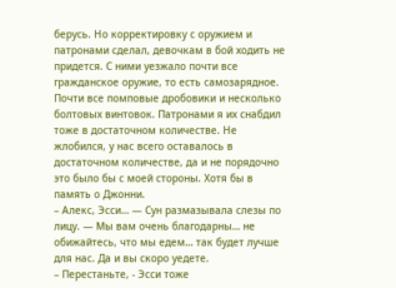берусь. Но корректировку с оружием и патронами сделал, девочкам в бой ходить не придется. С ними уезжало почти все гражданское оружие, то есть самозарядное. Почти все помповые дробовики и несколько болтовых винтовок. Патронами я их снабдил тоже в достаточном количестве. Не жлобился, у нас всего оставалось в достаточном количестве, да и не порядочно это было бы с моей стороны. Хотя бы в память о Джонни.
– Алекс, Эсси… — Сун размазывала слезы по лицу. — Мы вам очень благодарны… не обижайтесь, что мы едем… так будет лучше для нас. Да и вы скоро уедете.
– Перестаньте, - Эсси тоже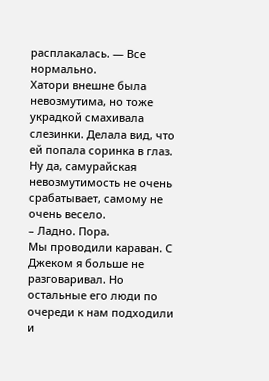расплакалась. — Все нормально.
Хатори внешне была невозмутима, но тоже украдкой смахивала слезинки. Делала вид, что ей попала соринка в глаз. Ну да, самурайская невозмутимость не очень срабатывает, самому не очень весело.
– Ладно. Пора.
Мы проводили караван. С Джеком я больше не разговаривал. Но остальные его люди по очереди к нам подходили и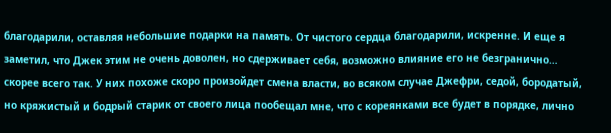благодарили, оставляя небольшие подарки на память. От чистого сердца благодарили, искренне. И еще я заметил, что Джек этим не очень доволен, но сдерживает себя, возможно влияние его не безгранично… скорее всего так. У них похоже скоро произойдет смена власти, во всяком случае Джефри, седой, бородатый, но кряжистый и бодрый старик от своего лица пообещал мне, что с кореянками все будет в порядке, лично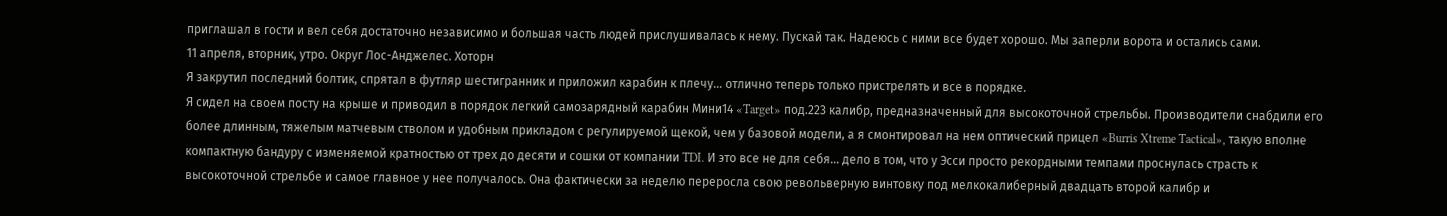приглашал в гости и вел себя достаточно независимо и большая часть людей прислушивалась к нему. Пускай так. Надеюсь с ними все будет хорошо. Мы заперли ворота и остались сами.
11 апреля, вторник, утро. Округ Лос-Анджелес. Хоторн
Я закрутил последний болтик, спрятал в футляр шестигранник и приложил карабин к плечу… отлично теперь только пристрелять и все в порядке.
Я сидел на своем посту на крыше и приводил в порядок легкий самозарядный карабин Мини14 «Target» под.223 калибр, предназначенный для высокоточной стрельбы. Производители снабдили его более длинным, тяжелым матчевым стволом и удобным прикладом с регулируемой щекой, чем у базовой модели, а я смонтировал на нем оптический прицел «Burris Xtreme Tactical», такую вполне компактную бандуру с изменяемой кратностью от трех до десяти и сошки от компании TDI. И это все не для себя… дело в том, что у Эсси просто рекордными темпами проснулась страсть к высокоточной стрельбе и самое главное у нее получалось. Она фактически за неделю переросла свою револьверную винтовку под мелкокалиберный двадцать второй калибр и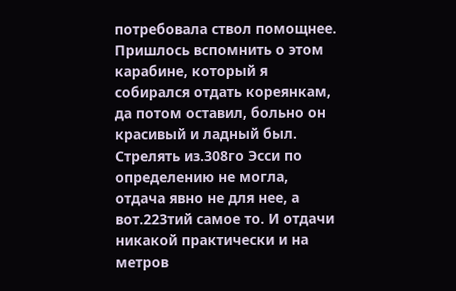потребовала ствол помощнее. Пришлось вспомнить о этом карабине, который я собирался отдать кореянкам, да потом оставил, больно он красивый и ладный был. Стрелять из.308го Эсси по определению не могла, отдача явно не для нее, а вот.223тий самое то. И отдачи никакой практически и на метров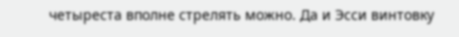четыреста вполне стрелять можно. Да и Эсси винтовку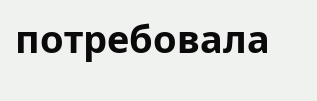потребовала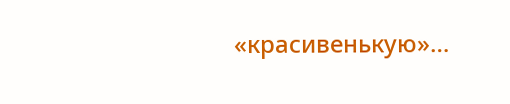«красивенькую»…